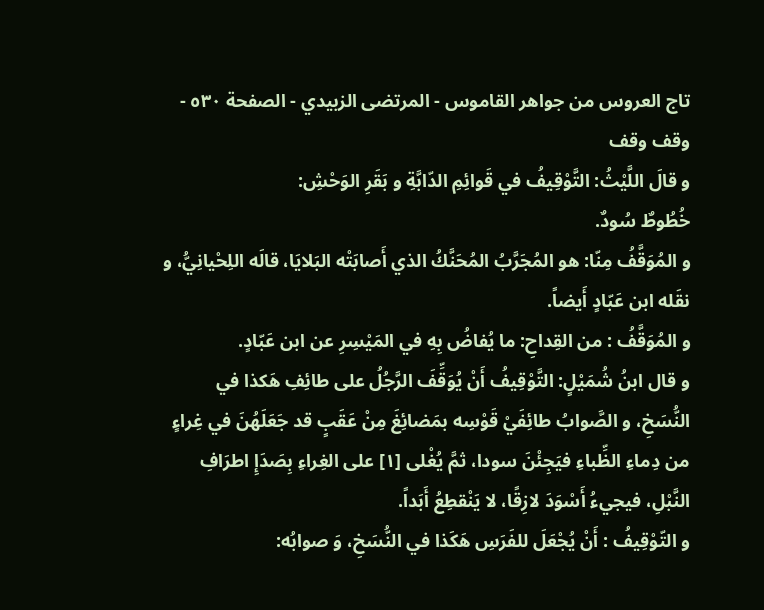تاج العروس من جواهر القاموس - المرتضى الزبيدي - الصفحة ٥٣٠ - وقف وقف
و قالَ اللَّيْثُ: التَّوْقِيفُ في قَوائِمِ الدّابَّةِ و بَقَرِ الوَحْشِ:
خُطُوطٌ سُودٌ.
و المُوَقَّفُ مِنّا: هو المُجَرَّبُ المُحَنَّكُ الذي أَصابَتْه البَلايَا، قالَه اللِحْيانِيُّ، و نقَله ابن عَبّادٍ أَيضاً.
و المُوَقَّفُ : من القِداحِ: ما يُفاضُ بِهِ في المَيْسِرِ عن ابن عَبّادٍ.
و قال ابنُ شُمَيْلٍ: التَّوْقِيفُ أَنْ يُوَقِّفَ الرَّجُلُ على طائِفِ هَكذا في النُّسَخِ، و الصَّوابُ طائِفَيْ قَوْسِه بمَضائِغَ مِنْ عَقَبٍ قد جَعَلَهُنَ في غِراءٍ من دِماءِ الظِّباءِ فيَجِئْنَ سودا، ثمَّ يُغْلى [١] على الغِراءِ بِصَدَإِ اطرَافِ النَّبْلِ، فيجيءُ أَسْوَدَ لازِقًا، لا يَنْقطِعُ أَبَداً.
و التّوْقِيفُ : أَنْ يُجْعَلَ للفَرَسِ هَكَذا في النُّسَخِ، وَ صوابُه: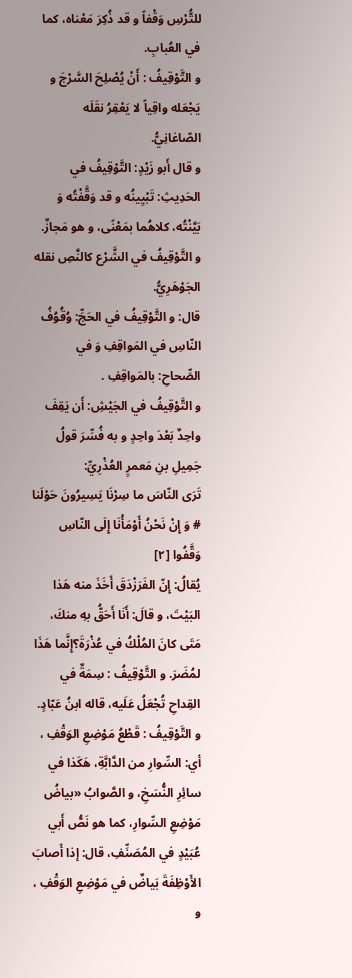للتُّرْسِ وَقْفاً و قد ذُكِرَ مَعْناه، كما في العُبابِ.
و التَّوْقِيفُ : أَنْ يُصْلِحَ السَّرْجَ و يَجْعَله واقِياً لا يَعْقِرُ نقَلَه الصّاغانِيُّ.
و قال أَبو زَيْدٍ: التَّوْقِيفُ في الحَدِيثِ: تَبْيِينُه و قد وَقَّفْتُه وَ بَيَّنْتُه، كلاهُما بمَعْنًى، و هو مَجازٌ.
و التَّوْقِيفُ في الشَّرْع كالنَّصِ نقله الجَوْهَرِيُّ.
قال: و التَّوْقِيفُ في الحَجِّ: وُقُوُفُ النّاسِ في المَواقِفِ وَ في الصِّحاحِ: بالمَواقِفِ .
و التَّوْقِيفُ في الجَيْشِ: أَن يَقِفَ واحِدٌ بَعْدَ واحِدٍ و به فُسِّرَ قولُ جَمِيلِ بنِ مَعمرٍ العُذْرِيِّ:
تَرَى النّاسَ ما سِرْنَا يَسِيرُونَ حَوْلَنا # وَ إِنْ نَحْنُ أَوْمَأْنَا إِلَى النّاسِ وَقَّفُوا [٢]
يُقالُ: إِنّ الفَرَزْدَقَ أَخَذَ منه هَذا البَيْتَ، و قالَ: أَنَا أَحَقُّ بهِ منكَ، مَتَى كانَ المُلْكُ في عُذْرَةَ؟إِنَّما هَذَا لمُضَرَ. و التَّوْقِيفُ : سِمَةٌ في القِداحِ تُجْعَلُ عَلَيه، قاله ابنُ عَبّادٍ.
و التَّوْقِيفُ : قَطْعُ مَوْضِعِ الوَقْفِ ، أي: السِّوارِ من الدَّابَّةِ، هَكَذا في سائِرِ النُّسَخِ، و الصَّوابُ «بياضُ مَوْضِعِ السِّوارِ، كما هو نَصُّ أَبي عُبَيْدٍ في المُصَنِّفِ، قال: إذا أَصابَ الأَوْظِفَةَ بَياضٌ في مَوْضِعِ الوَقْفِ ، و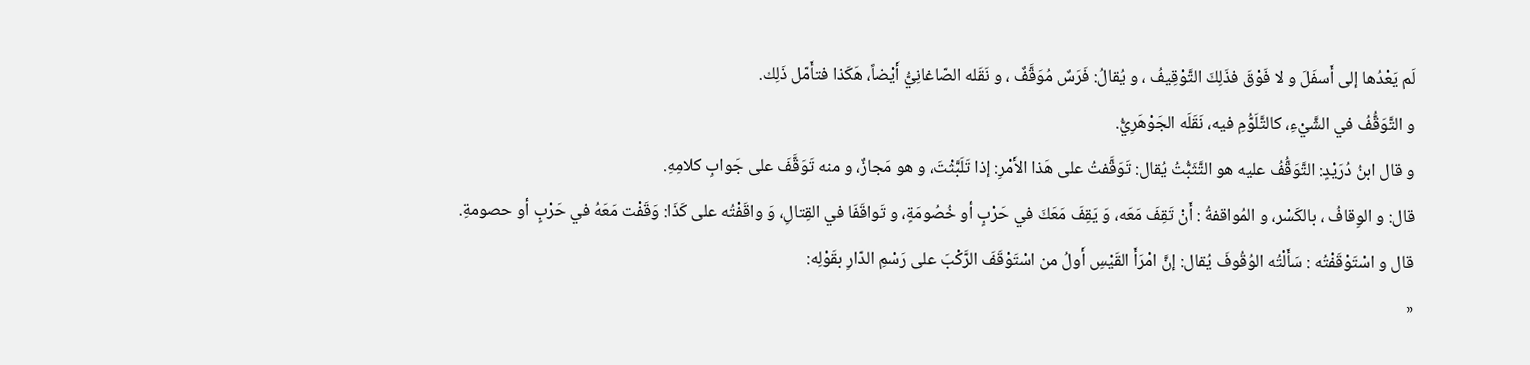لَم يَعْدُها إلى أَسفَلَ و لا فَوْقَ فذَلِكَ التَّوْقِيفُ ، و يُقالُ: فَرَسٌ مُوَقَّفٌ ، و نَقَله الصّاغانِيُّ أَيْضاً، هَكَذا فتأَمّل ذَلِك.
و التَّوَقُّفُ في الشَّيْءِ، كالتَّلَوُّمِ فيه، نَقَلَه الجَوْهَرِيُّ.
و قال ابنُ دُرَيْدٍ: التَّوَقُّفُ عليه هو التَّثَبُّتُ يُقال: تَوَقَّفتُ على هَذا الأَمْرِ: إذا تَلَبَّثْتَ، و هو مَجازٌ، و منه تَوَقَّفَ على جَوابِ كلامِهِ.
قال: و الوِقافُ ، بالكَسْر، و المُواقفةُ : أَنْ تَقِفَ مَعَه، وَ يَقِفَ مَعَكَ في حَرْبٍ أو خُصُومَةٍ، و تَواقَفَا في القِتالِ، وَ واقَفْتُه على كَذَا: وَقَفْت مَعَهُ في حَرْبٍ أو حصومةِ.
قال و اسْتَوْقَفْتُه : سَأَلْتُه الوُقُوفَ يُقال: إنَّ امْرَأَ القَيْسِ أَولُ من اسْتَوْقَفَ الرَّكْبَ على رَسْمِ الدّارِ بقَوْلِه:
«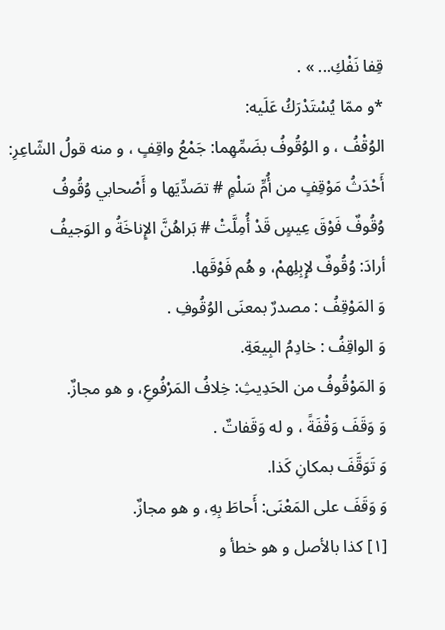قِفا نَفْكِ... » .
*و ممّا يُسْتَدْرَكُ عَلَيه:
الوُقْفُ ، و الوُقُوفُ بضَمِّهِما: جَمْعُ واقِفٍ ، و منه قولُ الشّاعِرِ:
أَحْدَثُ مَوْقِفٍ من أُمِّ سَلْمٍ # تصَدِّيَها و أَصْحابي وُقُوفُ
وُقُوفٌ فَوْقَ عِيسٍ قَدْ أُمِلَّتْ # بَراهُنَّ الإِناخَةُ و الوَجيفُ
أرادَ: وُقُوفٌ لإِبِلِهمْ، و هُم فَوْقَها.
وَ المَوْقِفُ : مصدرٌ بمعنَى الوُقُوفِ .
وَ الواقِفُ : خادِمُ البِيعَةِ.
وَ المَوْقُوفُ من الحَدِيثِ: خِلافُ المَرْفُوعِ، و هو مجازٌ.
وَ وَقَفَ وَقْفَةً ، و له وَقَفاتٌ .
وَ تَوَقَّفَ بمكانِ كَذا.
وَ وَقَفَ على المَعْنَى: أَحاطَ بِهِ، و هو مجازٌ.
[١] كذا بالأصل و هو خطأ و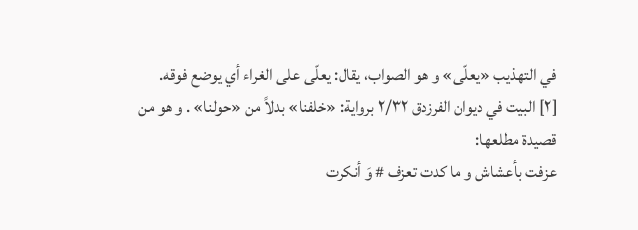في التهذيب «يعلّى» و هو الصواب، يقال: يعلّى على الغراء أي يوضع فوقه.
[٢] البيت في ديوان الفرزدق ٢/٣٢ برواية: «خلفنا» بدلاً من «حولنا» . و هو من قصيدة مطلعها:
عزفت بأعشاش و ما كدت تعزف # وَ أنكرت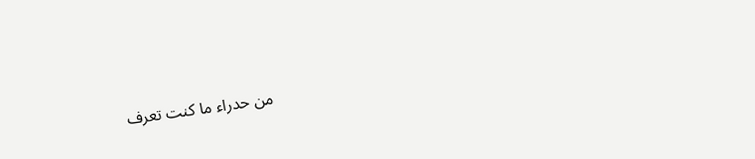من حدراء ما كنت تعرف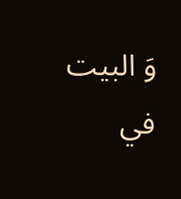وَ البيت في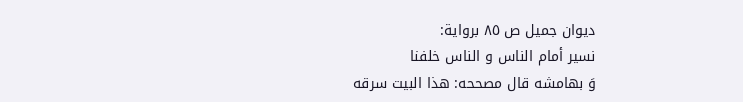ديوان جميل ص ٨٥ برواية:
نسير أمام الناس و الناس خلفنا
وَ بهامشه قال مصححه: هذا البيت سرقه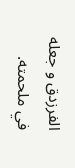الفرزدق و جعله في ملحمته.